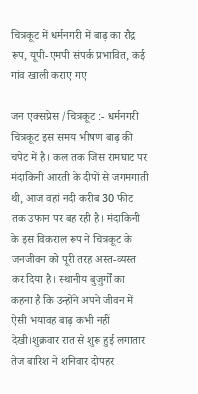चित्रकूट में धर्मनगरी में बाढ़ का रौद्र रूप, यूपी-एमपी संपर्क प्रभावित, कई गांव खाली कराए गए

जन एक्सप्रेस /चित्रकूट :- धर्मनगरी चित्रकूट इस समय भीषण बाढ़ की चपेट में है। कल तक जिस रामघाट पर मंदाकिनी आरती के दीपों से जगमगाती थी, आज वहां नदी करीब 30 फीट तक उफान पर बह रही है। मंदाकिनी के इस विकराल रूप ने चित्रकूट के जनजीवन को पूरी तरह अस्त-व्यस्त कर दिया है। स्थानीय बुजुर्गों का कहना है कि उन्होंने अपने जीवन में ऐसी भयावह बाढ़ कभी नहीं देखी।शुक्रवार रात से शुरू हुई लगातार तेज बारिश ने शनिवार दोपहर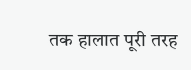तक हालात पूरी तरह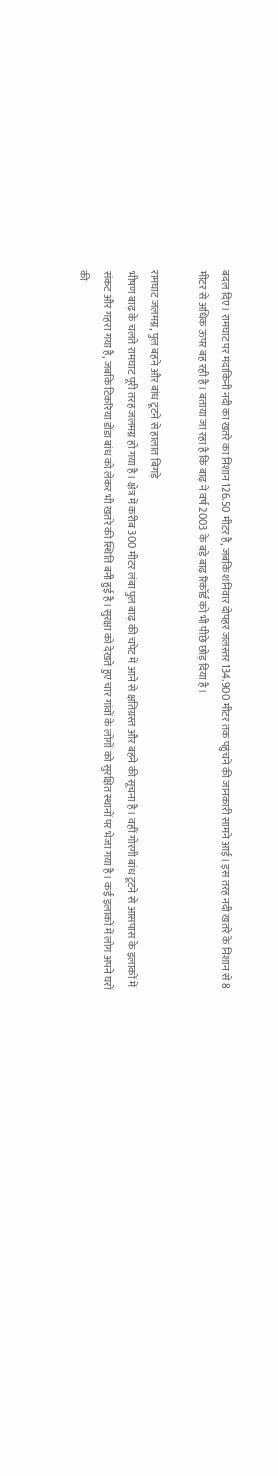बदल दिए। रामघाट पर मंदाकिनी नदी का खतरे का निशान 126.50 मीटर है, जबकि शनिवार दोपहर जलस्तर 134.900 मीटर तक पहुंचने की जानकारी सामने आई। इस तरह नदी खतरे के निशान से 8 मीटर से अधिक ऊपर बह रही है। बताया जा रहा है कि बाढ़ ने वर्ष 2003 के बड़े बाढ़ रिकॉर्ड को भी पीछे छोड़ दिया है।

रामघाट जलमग्न, पुल बहने और बांध टूटने से हालात बिगड़े
भीषण बाढ़ के चलते रामघाट पूरी तरह जलमग्न हो गया है। क्षेत्र में करीब 300 मीटर लंबा पुल बाढ़ की चपेट में आने से क्षतिग्रस्त और बहने की सूचना है। वहीं गोरगी बांध टूटने से आसपास के इलाकों में संकट और गहरा गया है, जबकि टिकरिया डोंडा बांध को लेकर भी खतरे की स्थिति बनी हुई है।सुरक्षा को देखते हुए चार गांवों के लोगों को सुरक्षित स्थानों पर भेजा गया है। कई इलाकों में लोग अपने घरों की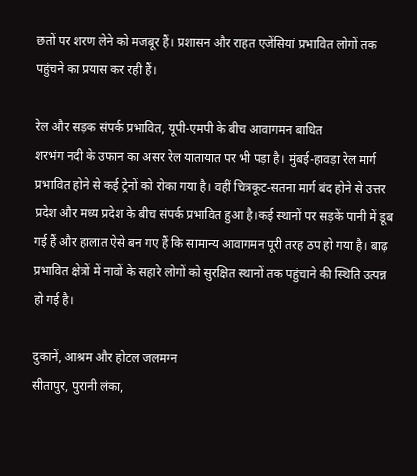छतों पर शरण लेने को मजबूर हैं। प्रशासन और राहत एजेंसियां प्रभावित लोगों तक पहुंचने का प्रयास कर रही हैं।

रेल और सड़क संपर्क प्रभावित, यूपी-एमपी के बीच आवागमन बाधित
शरभंग नदी के उफान का असर रेल यातायात पर भी पड़ा है। मुंबई-हावड़ा रेल मार्ग प्रभावित होने से कई ट्रेनों को रोका गया है। वहीं चित्रकूट-सतना मार्ग बंद होने से उत्तर प्रदेश और मध्य प्रदेश के बीच संपर्क प्रभावित हुआ है।कई स्थानों पर सड़कें पानी में डूब गई हैं और हालात ऐसे बन गए हैं कि सामान्य आवागमन पूरी तरह ठप हो गया है। बाढ़ प्रभावित क्षेत्रों में नावों के सहारे लोगों को सुरक्षित स्थानों तक पहुंचाने की स्थिति उत्पन्न हो गई है।

दुकानें, आश्रम और होटल जलमग्न
सीतापुर, पुरानी लंका,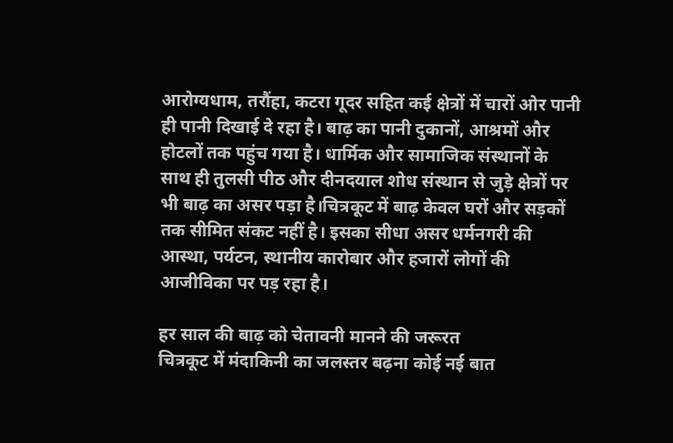आरोग्यधाम, तरौंहा, कटरा गूदर सहित कई क्षेत्रों में चारों ओर पानी ही पानी दिखाई दे रहा है। बाढ़ का पानी दुकानों, आश्रमों और होटलों तक पहुंच गया है। धार्मिक और सामाजिक संस्थानों के साथ ही तुलसी पीठ और दीनदयाल शोध संस्थान से जुड़े क्षेत्रों पर भी बाढ़ का असर पड़ा है।चित्रकूट में बाढ़ केवल घरों और सड़कों तक सीमित संकट नहीं है। इसका सीधा असर धर्मनगरी की आस्था, पर्यटन, स्थानीय कारोबार और हजारों लोगों की आजीविका पर पड़ रहा है।

हर साल की बाढ़ को चेतावनी मानने की जरूरत
चित्रकूट में मंदाकिनी का जलस्तर बढ़ना कोई नई बात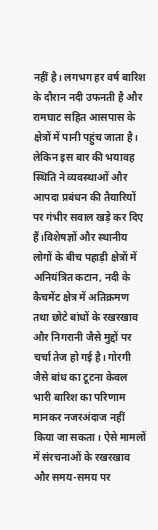नहीं है। लगभग हर वर्ष बारिश के दौरान नदी उफनती है और रामघाट सहित आसपास के क्षेत्रों में पानी पहुंच जाता है। लेकिन इस बार की भयावह स्थिति ने व्यवस्थाओं और आपदा प्रबंधन की तैयारियों पर गंभीर सवाल खड़े कर दिए हैं।विशेषज्ञों और स्थानीय लोगों के बीच पहाड़ी क्षेत्रों में अनियंत्रित कटान, नदी के कैचमेंट क्षेत्र में अतिक्रमण तथा छोटे बांधों के रखरखाव और निगरानी जैसे मुद्दों पर चर्चा तेज हो गई है। गोरगी जैसे बांध का टूटना केवल भारी बारिश का परिणाम मानकर नजरअंदाज नहीं किया जा सकता। ऐसे मामलों में संरचनाओं के रखरखाव और समय-समय पर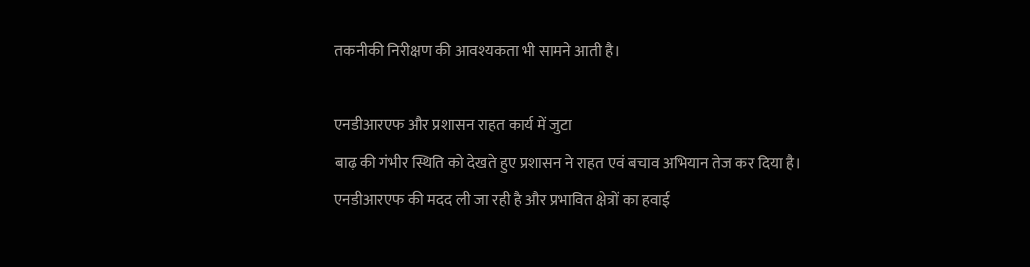तकनीकी निरीक्षण की आवश्यकता भी सामने आती है।

एनडीआरएफ और प्रशासन राहत कार्य में जुटा
बाढ़ की गंभीर स्थिति को देखते हुए प्रशासन ने राहत एवं बचाव अभियान तेज कर दिया है। एनडीआरएफ की मदद ली जा रही है और प्रभावित क्षेत्रों का हवाई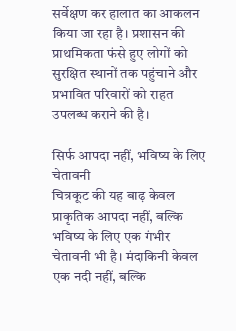सर्वेक्षण कर हालात का आकलन किया जा रहा है। प्रशासन की प्राथमिकता फंसे हुए लोगों को सुरक्षित स्थानों तक पहुंचाने और प्रभावित परिवारों को राहत उपलब्ध कराने की है।

सिर्फ आपदा नहीं, भविष्य के लिए चेतावनी
चित्रकूट की यह बाढ़ केवल प्राकृतिक आपदा नहीं, बल्कि भविष्य के लिए एक गंभीर चेतावनी भी है। मंदाकिनी केवल एक नदी नहीं, बल्कि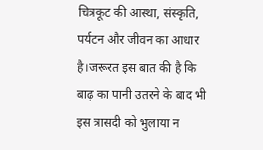चित्रकूट की आस्था, संस्कृति, पर्यटन और जीवन का आधार है।जरूरत इस बात की है कि बाढ़ का पानी उतरने के बाद भी इस त्रासदी को भुलाया न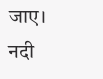जाए। नदी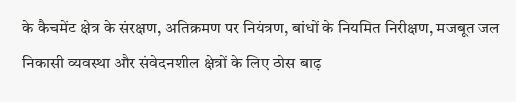के कैचमेंट क्षेत्र के संरक्षण, अतिक्रमण पर नियंत्रण, बांधों के नियमित निरीक्षण, मजबूत जल निकासी व्यवस्था और संवेदनशील क्षेत्रों के लिए ठोस बाढ़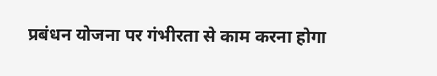प्रबंधन योजना पर गंभीरता से काम करना होगा